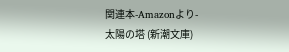関連本-Amazonより-
太陽の塔 (新潮文庫)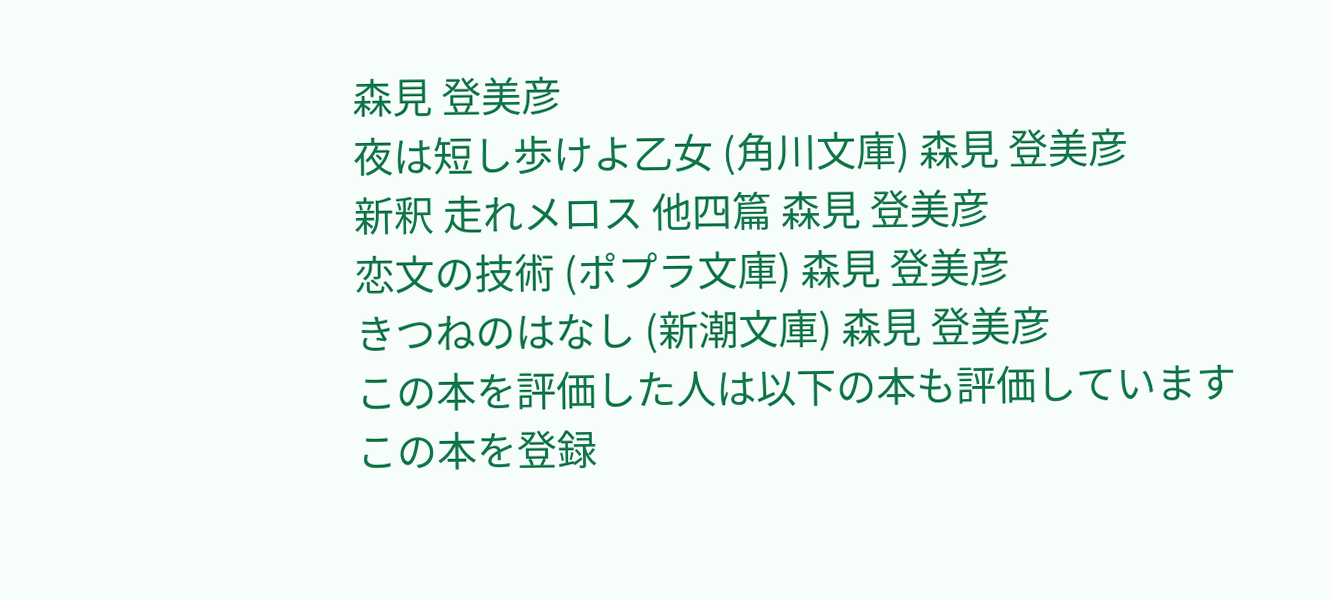森見 登美彦
夜は短し歩けよ乙女 (角川文庫) 森見 登美彦
新釈 走れメロス 他四篇 森見 登美彦
恋文の技術 (ポプラ文庫) 森見 登美彦
きつねのはなし (新潮文庫) 森見 登美彦
この本を評価した人は以下の本も評価しています
この本を登録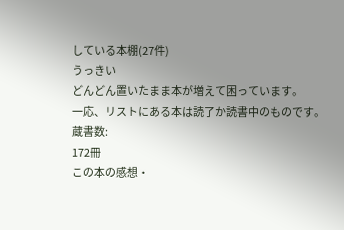している本棚(27件)
うっきい
どんどん置いたまま本が増えて困っています。
一応、リストにある本は読了か読書中のものです。
蔵書数:
172冊
この本の感想・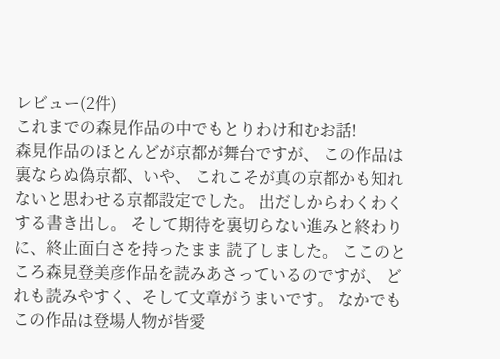レビュー(2件)
これまでの森見作品の中でもとりわけ和むお話!
森見作品のほとんどが京都が舞台ですが、 この作品は裏ならぬ偽京都、いや、 これこそが真の京都かも知れないと思わせる京都設定でした。 出だしからわくわくする書き出し。 そして期待を裏切らない進みと終わりに、終止面白さを持ったまま 読了しました。 ここのところ森見登美彦作品を読みあさっているのですが、 どれも読みやすく、そして文章がうまいです。 なかでもこの作品は登場人物が皆愛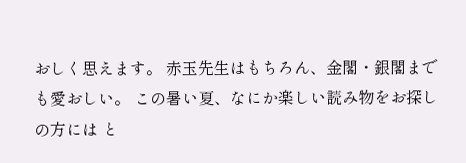おしく思えます。 赤玉先生はもちろん、金閣・銀閣までも愛おしい。 この暑い夏、なにか楽しい読み物をお探しの方には と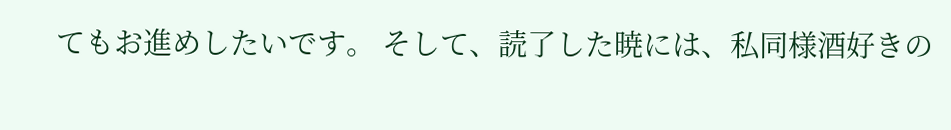てもお進めしたいです。 そして、読了した暁には、私同様酒好きの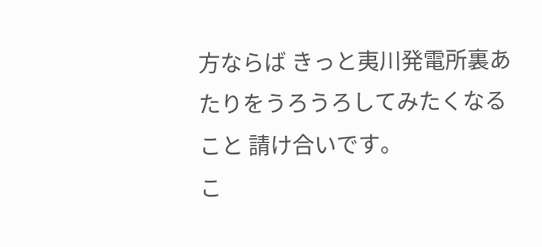方ならば きっと夷川発電所裏あたりをうろうろしてみたくなること 請け合いです。
こ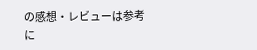の感想・レビューは参考に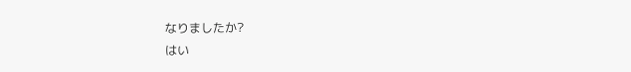なりましたか?
はい